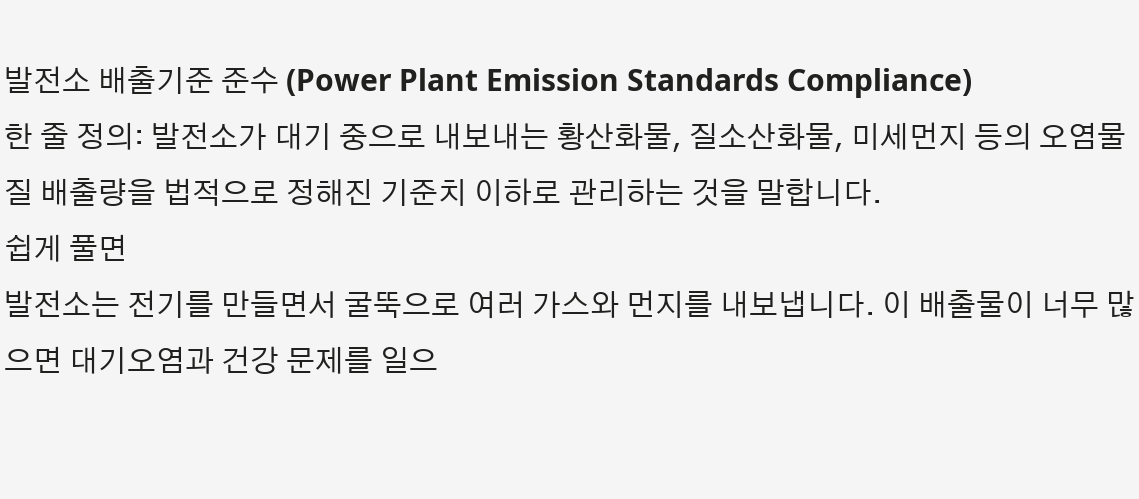발전소 배출기준 준수 (Power Plant Emission Standards Compliance)
한 줄 정의: 발전소가 대기 중으로 내보내는 황산화물, 질소산화물, 미세먼지 등의 오염물질 배출량을 법적으로 정해진 기준치 이하로 관리하는 것을 말합니다.
쉽게 풀면
발전소는 전기를 만들면서 굴뚝으로 여러 가스와 먼지를 내보냅니다. 이 배출물이 너무 많으면 대기오염과 건강 문제를 일으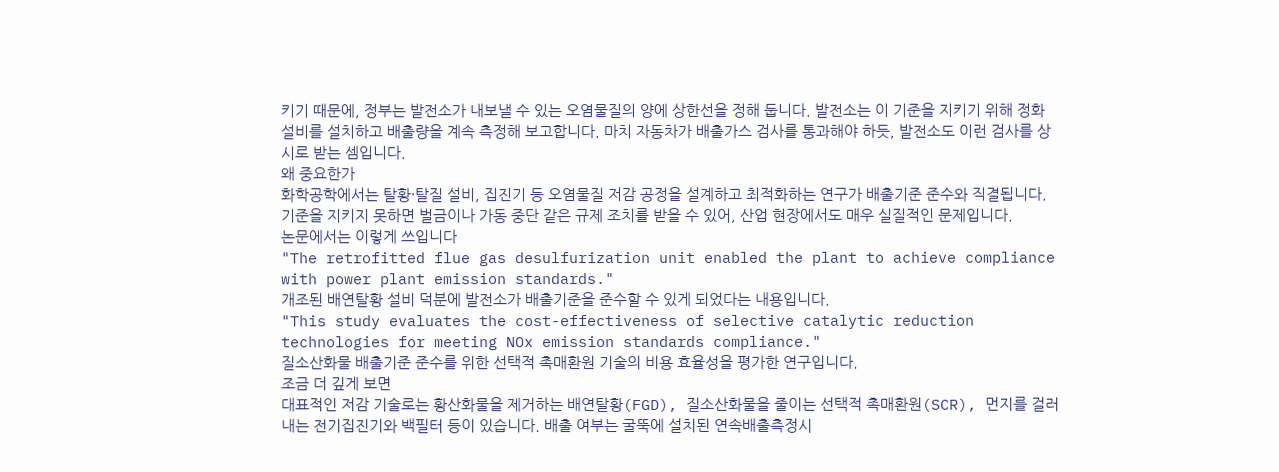키기 때문에, 정부는 발전소가 내보낼 수 있는 오염물질의 양에 상한선을 정해 둡니다. 발전소는 이 기준을 지키기 위해 정화 설비를 설치하고 배출량을 계속 측정해 보고합니다. 마치 자동차가 배출가스 검사를 통과해야 하듯, 발전소도 이런 검사를 상시로 받는 셈입니다.
왜 중요한가
화학공학에서는 탈황·탈질 설비, 집진기 등 오염물질 저감 공정을 설계하고 최적화하는 연구가 배출기준 준수와 직결됩니다. 기준을 지키지 못하면 벌금이나 가동 중단 같은 규제 조치를 받을 수 있어, 산업 현장에서도 매우 실질적인 문제입니다.
논문에서는 이렇게 쓰입니다
"The retrofitted flue gas desulfurization unit enabled the plant to achieve compliance with power plant emission standards."
개조된 배연탈황 설비 덕분에 발전소가 배출기준을 준수할 수 있게 되었다는 내용입니다.
"This study evaluates the cost-effectiveness of selective catalytic reduction technologies for meeting NOx emission standards compliance."
질소산화물 배출기준 준수를 위한 선택적 촉매환원 기술의 비용 효율성을 평가한 연구입니다.
조금 더 깊게 보면
대표적인 저감 기술로는 황산화물을 제거하는 배연탈황(FGD), 질소산화물을 줄이는 선택적 촉매환원(SCR), 먼지를 걸러내는 전기집진기와 백필터 등이 있습니다. 배출 여부는 굴뚝에 설치된 연속배출측정시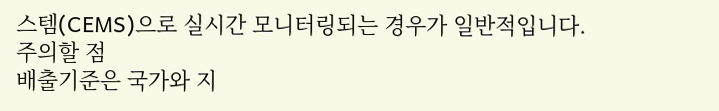스템(CEMS)으로 실시간 모니터링되는 경우가 일반적입니다.
주의할 점
배출기준은 국가와 지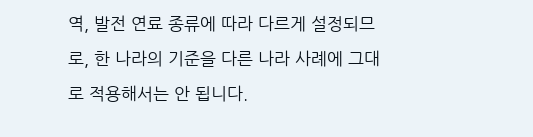역, 발전 연료 종류에 따라 다르게 설정되므로, 한 나라의 기준을 다른 나라 사례에 그대로 적용해서는 안 됩니다.